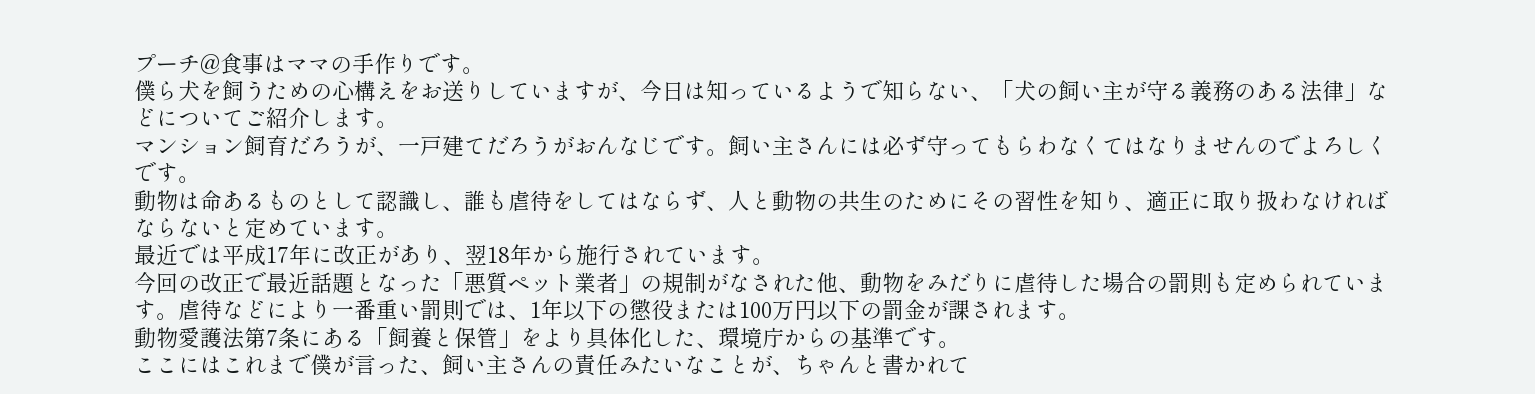プーチ@食事はママの手作りです。
僕ら犬を飼うための心構えをお送りしていますが、今日は知っているようで知らない、「犬の飼い主が守る義務のある法律」などについてご紹介します。
マンション飼育だろうが、一戸建てだろうがおんなじです。飼い主さんには必ず守ってもらわなくてはなりませんのでよろしくです。
動物は命あるものとして認識し、誰も虐待をしてはならず、人と動物の共生のためにその習性を知り、適正に取り扱わなければならないと定めています。
最近では平成17年に改正があり、翌18年から施行されています。
今回の改正で最近話題となった「悪質ペット業者」の規制がなされた他、動物をみだりに虐待した場合の罰則も定められています。虐待などにより一番重い罰則では、1年以下の懲役または100万円以下の罰金が課されます。
動物愛護法第7条にある「飼養と保管」をより具体化した、環境庁からの基準です。
ここにはこれまで僕が言った、飼い主さんの責任みたいなことが、ちゃんと書かれて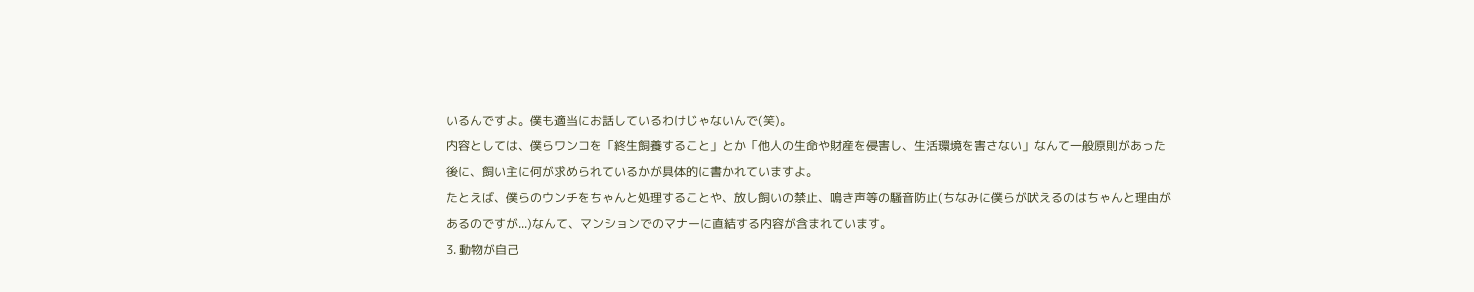いるんですよ。僕も適当にお話しているわけじゃないんで(笑)。
内容としては、僕らワンコを「終生飼養すること」とか「他人の生命や財産を侵害し、生活環境を害さない」なんて一般原則があった後に、飼い主に何が求められているかが具体的に書かれていますよ。
たとえば、僕らのウンチをちゃんと処理することや、放し飼いの禁止、鳴き声等の騒音防止(ちなみに僕らが吠えるのはちゃんと理由があるのですが...)なんて、マンションでのマナーに直結する内容が含まれています。
3. 動物が自己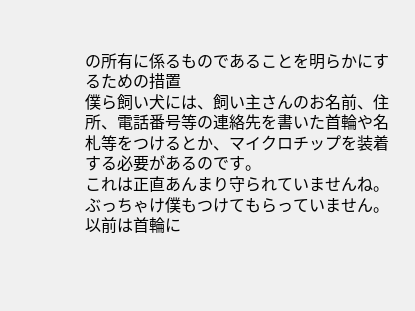の所有に係るものであることを明らかにするための措置
僕ら飼い犬には、飼い主さんのお名前、住所、電話番号等の連絡先を書いた首輪や名札等をつけるとか、マイクロチップを装着する必要があるのです。
これは正直あんまり守られていませんね。ぶっちゃけ僕もつけてもらっていません。
以前は首輪に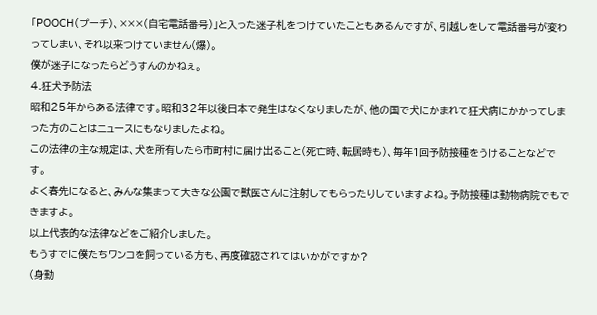「POOCH(プーチ)、×××(自宅電話番号)」と入った迷子札をつけていたこともあるんですが、引越しをして電話番号が変わってしまい、それ以来つけていません(爆)。
僕が迷子になったらどうすんのかねぇ。
4.狂犬予防法
昭和25年からある法律です。昭和32年以後日本で発生はなくなりましたが、他の国で犬にかまれて狂犬病にかかってしまった方のことはニュースにもなりましたよね。
この法律の主な規定は、犬を所有したら市町村に届け出ること(死亡時、転居時も)、毎年1回予防接種をうけることなどです。
よく春先になると、みんな集まって大きな公園で獣医さんに注射してもらったりしていますよね。予防接種は動物病院でもできますよ。
以上代表的な法律などをご紹介しました。
もうすでに僕たちワンコを飼っている方も、再度確認されてはいかがですか?
(身動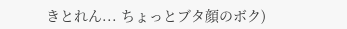きとれん... ちょっとブタ顔のボク)